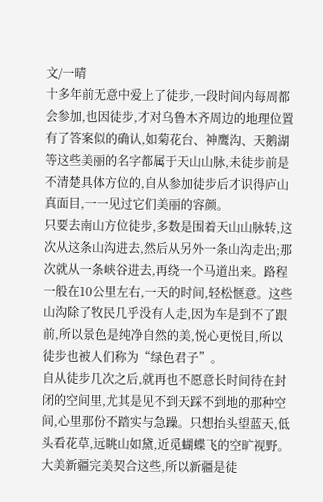文/一晴
十多年前无意中爱上了徒步,一段时间内每周都会参加,也因徒步,才对乌鲁木齐周边的地理位置有了答案似的确认,如菊花台、神鹰沟、天鹅湖等这些美丽的名字都属于天山山脉,未徒步前是不清楚具体方位的,自从参加徒步后才识得庐山真面目,一一见过它们美丽的容颜。
只要去南山方位徒步,多数是围着天山山脉转,这次从这条山沟进去,然后从另外一条山沟走出;那次就从一条峡谷进去,再绕一个马道出来。路程一般在10公里左右,一天的时间,轻松惬意。这些山沟除了牧民几乎没有人走,因为车是到不了跟前,所以景色是纯净自然的美,悦心更悦目,所以徒步也被人们称为“绿色君子”。
自从徒步几次之后,就再也不愿意长时间待在封闭的空间里,尤其是见不到天踩不到地的那种空间,心里那份不踏实与急躁。只想抬头望蓝天,低头看花草,远眺山如黛,近觅蝴蝶飞的空旷视野。大美新疆完美契合这些,所以新疆是徒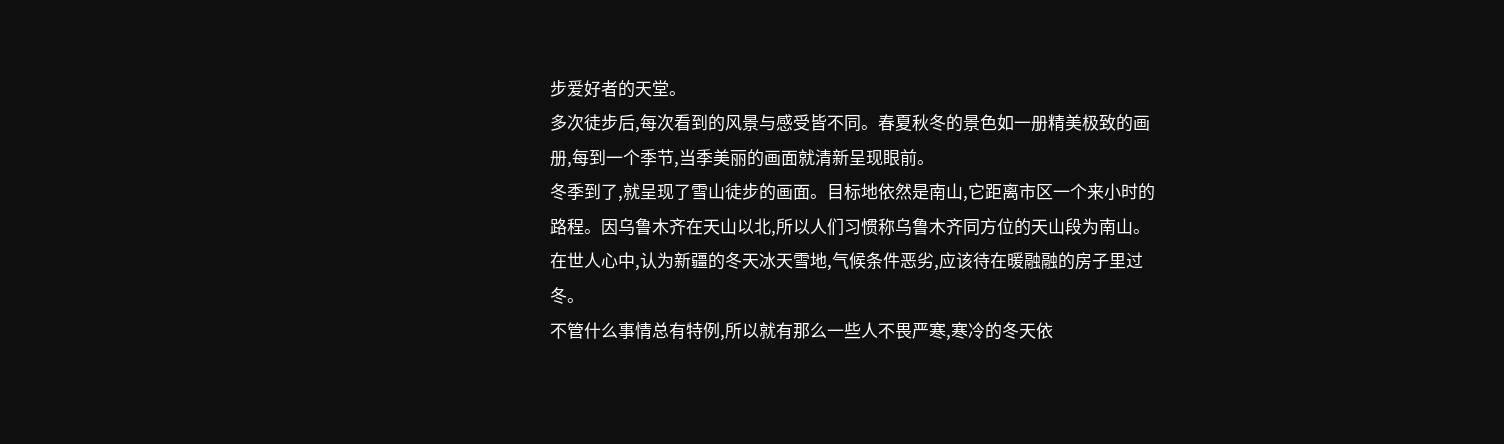步爱好者的天堂。
多次徒步后,每次看到的风景与感受皆不同。春夏秋冬的景色如一册精美极致的画册,每到一个季节,当季美丽的画面就清新呈现眼前。
冬季到了,就呈现了雪山徒步的画面。目标地依然是南山,它距离市区一个来小时的路程。因乌鲁木齐在天山以北,所以人们习惯称乌鲁木齐同方位的天山段为南山。
在世人心中,认为新疆的冬天冰天雪地,气候条件恶劣,应该待在暖融融的房子里过冬。
不管什么事情总有特例,所以就有那么一些人不畏严寒,寒冷的冬天依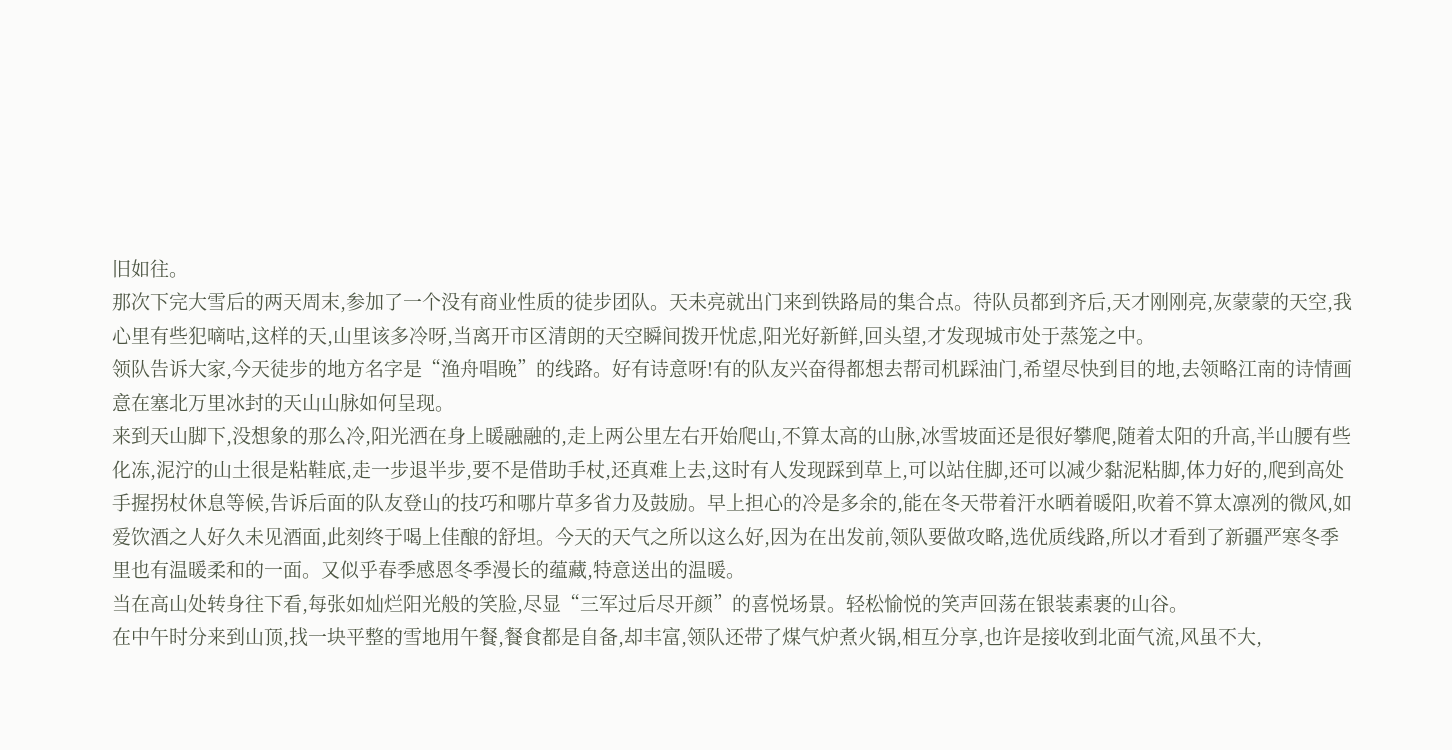旧如往。
那次下完大雪后的两天周末,参加了一个没有商业性质的徒步团队。天未亮就出门来到铁路局的集合点。待队员都到齐后,天才刚刚亮,灰蒙蒙的天空,我心里有些犯嘀咕,这样的天,山里该多冷呀,当离开市区清朗的天空瞬间拨开忧虑,阳光好新鲜,回头望,才发现城市处于蒸笼之中。
领队告诉大家,今天徒步的地方名字是“渔舟唱晚”的线路。好有诗意呀!有的队友兴奋得都想去帮司机踩油门,希望尽快到目的地,去领略江南的诗情画意在塞北万里冰封的天山山脉如何呈现。
来到天山脚下,没想象的那么冷,阳光洒在身上暖融融的,走上两公里左右开始爬山,不算太高的山脉,冰雪坡面还是很好攀爬,随着太阳的升高,半山腰有些化冻,泥泞的山土很是粘鞋底,走一步退半步,要不是借助手杖,还真难上去,这时有人发现踩到草上,可以站住脚,还可以减少黏泥粘脚,体力好的,爬到高处手握拐杖休息等候,告诉后面的队友登山的技巧和哪片草多省力及鼓励。早上担心的冷是多余的,能在冬天带着汗水晒着暖阳,吹着不算太凛冽的微风,如爱饮酒之人好久未见酒面,此刻终于喝上佳酿的舒坦。今天的天气之所以这么好,因为在出发前,领队要做攻略,选优质线路,所以才看到了新疆严寒冬季里也有温暖柔和的一面。又似乎春季感恩冬季漫长的蕴藏,特意送出的温暖。
当在高山处转身往下看,每张如灿烂阳光般的笑脸,尽显“三军过后尽开颜”的喜悦场景。轻松愉悦的笑声回荡在银装素裹的山谷。
在中午时分来到山顶,找一块平整的雪地用午餐,餐食都是自备,却丰富,领队还带了煤气炉煮火锅,相互分享,也许是接收到北面气流,风虽不大,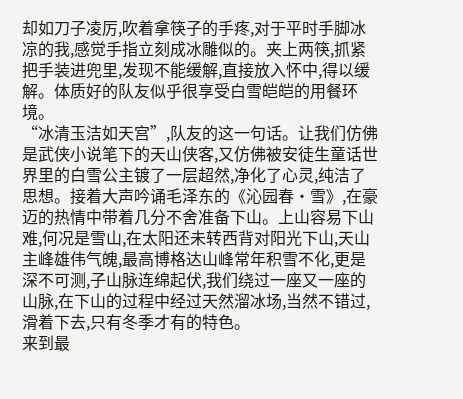却如刀子凌厉,吹着拿筷子的手疼,对于平时手脚冰凉的我,感觉手指立刻成冰雕似的。夹上两筷,抓紧把手装进兜里,发现不能缓解,直接放入怀中,得以缓解。体质好的队友似乎很享受白雪皑皑的用餐环境。
“冰清玉洁如天宫”,队友的这一句话。让我们仿佛是武侠小说笔下的天山侠客,又仿佛被安徒生童话世界里的白雪公主镀了一层超然,净化了心灵,纯洁了思想。接着大声吟诵毛泽东的《沁园春·雪》,在豪迈的热情中带着几分不舍准备下山。上山容易下山难,何况是雪山,在太阳还未转西背对阳光下山,天山主峰雄伟气魄,最高博格达山峰常年积雪不化,更是深不可测,子山脉连绵起伏,我们绕过一座又一座的山脉,在下山的过程中经过天然溜冰场,当然不错过,滑着下去,只有冬季才有的特色。
来到最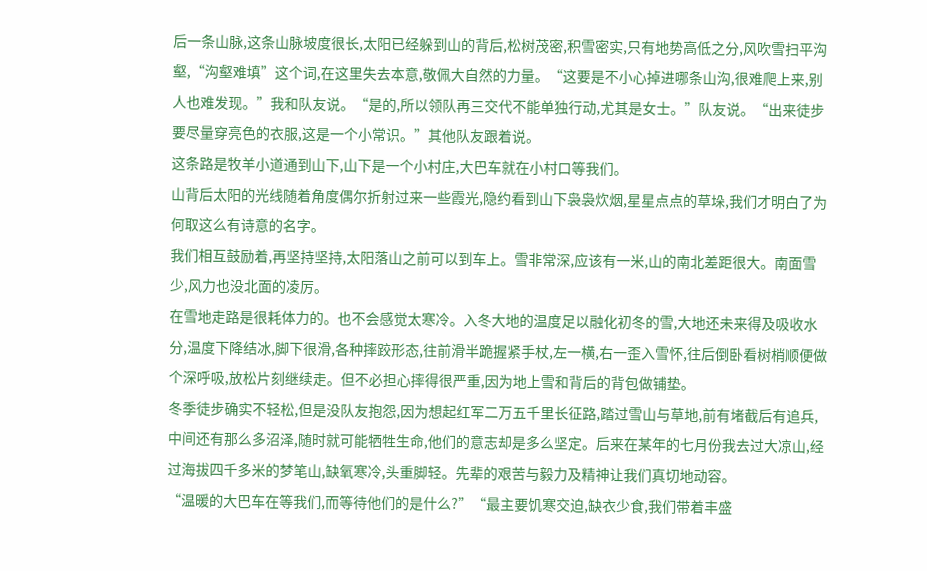后一条山脉,这条山脉坡度很长,太阳已经躲到山的背后,松树茂密,积雪密实,只有地势高低之分,风吹雪扫平沟壑,“沟壑难填”这个词,在这里失去本意,敬佩大自然的力量。“这要是不小心掉进哪条山沟,很难爬上来,别人也难发现。”我和队友说。“是的,所以领队再三交代不能单独行动,尤其是女士。”队友说。“出来徒步要尽量穿亮色的衣服,这是一个小常识。”其他队友跟着说。
这条路是牧羊小道通到山下,山下是一个小村庄,大巴车就在小村口等我们。
山背后太阳的光线随着角度偶尔折射过来一些霞光,隐约看到山下袅袅炊烟,星星点点的草垛,我们才明白了为何取这么有诗意的名字。
我们相互鼓励着,再坚持坚持,太阳落山之前可以到车上。雪非常深,应该有一米,山的南北差距很大。南面雪少,风力也没北面的凌厉。
在雪地走路是很耗体力的。也不会感觉太寒冷。入冬大地的温度足以融化初冬的雪,大地还未来得及吸收水分,温度下降结冰,脚下很滑,各种摔跤形态,往前滑半跪握紧手杖,左一横,右一歪入雪怀,往后倒卧看树梢顺便做个深呼吸,放松片刻继续走。但不必担心摔得很严重,因为地上雪和背后的背包做铺垫。
冬季徒步确实不轻松,但是没队友抱怨,因为想起红军二万五千里长征路,踏过雪山与草地,前有堵截后有追兵,中间还有那么多沼泽,随时就可能牺牲生命,他们的意志却是多么坚定。后来在某年的七月份我去过大凉山,经过海拔四千多米的梦笔山,缺氧寒冷,头重脚轻。先辈的艰苦与毅力及精神让我们真切地动容。
“温暖的大巴车在等我们,而等待他们的是什么?”“最主要饥寒交迫,缺衣少食,我们带着丰盛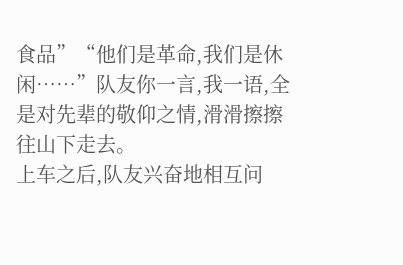食品”“他们是革命,我们是休闲……”队友你一言,我一语,全是对先辈的敬仰之情,滑滑擦擦往山下走去。
上车之后,队友兴奋地相互问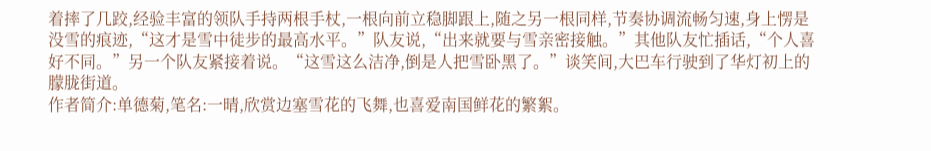着摔了几跤,经验丰富的领队手持两根手杖,一根向前立稳脚跟上,随之另一根同样,节奏协调流畅匀速,身上愣是没雪的痕迹,“这才是雪中徒步的最高水平。”队友说,“出来就要与雪亲密接触。”其他队友忙插话,“个人喜好不同。”另一个队友紧接着说。“这雪这么洁净,倒是人把雪卧黑了。”谈笑间,大巴车行驶到了华灯初上的朦胧街道。
作者简介:单德菊,笔名:一晴,欣赏边塞雪花的飞舞,也喜爱南国鲜花的繁絮。